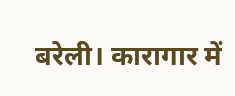बरेली। कारागार में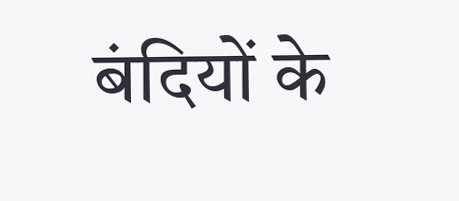बंदियों के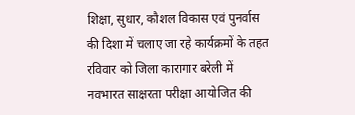शिक्षा, सुधार, कौशल विकास एवं पुनर्वास की दिशा में चलाए जा रहे कार्यक्रमों के तहत रविवार को जिला कारागार बरेली में नवभारत साक्षरता परीक्षा आयोजित की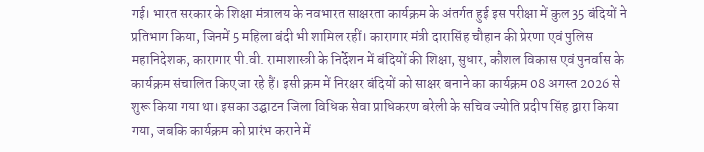गई। भारत सरकार के शिक्षा मंत्रालय के नवभारत साक्षरता कार्यक्रम के अंतर्गत हुई इस परीक्षा में कुल 35 बंदियों ने प्रतिभाग किया, जिनमें 5 महिला बंदी भी शामिल रहीं। कारागार मंत्री दारासिंह चौहान की प्रेरणा एवं पुलिस महानिदेशक, कारागार पी.वी. रामाशास्त्री के निर्देशन में बंदियों की शिक्षा, सुधार, कौशल विकास एवं पुनर्वास के कार्यक्रम संचालित किए जा रहे हैं। इसी क्रम में निरक्षर बंदियों को साक्षर बनाने का कार्यक्रम 08 अगस्त 2026 से शुरू किया गया था। इसका उद्घाटन जिला विधिक सेवा प्राधिकरण बरेली के सचिव ज्योति प्रदीप सिंह द्वारा किया गया, जबकि कार्यक्रम को प्रारंभ कराने में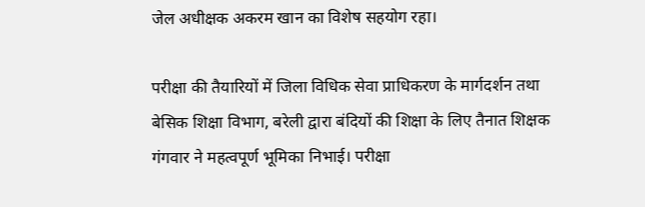जेल अधीक्षक अकरम खान का विशेष सहयोग रहा।

परीक्षा की तैयारियों में जिला विधिक सेवा प्राधिकरण के मार्गदर्शन तथा बेसिक शिक्षा विभाग, बरेली द्वारा बंदियों की शिक्षा के लिए तैनात शिक्षक गंगवार ने महत्वपूर्ण भूमिका निभाई। परीक्षा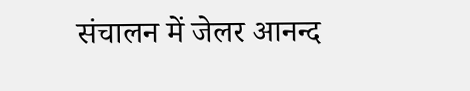संचालन में जेलर आनन्द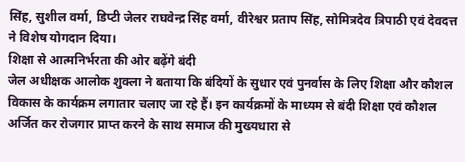सिंह, सुशील वर्मा, डिप्टी जेलर राघवेन्द्र सिंह वर्मा, वीरेश्वर प्रताप सिंह, सोमित्रदेव त्रिपाठी एवं देवदत्त ने विशेष योगदान दिया।
शिक्षा से आत्मनिर्भरता की ओर बढ़ेंगे बंदी
जेल अधीक्षक आलोक शुक्ला ने बताया कि बंदियों के सुधार एवं पुनर्वास के लिए शिक्षा और कौशल विकास के कार्यक्रम लगातार चलाए जा रहे हैं। इन कार्यक्रमों के माध्यम से बंदी शिक्षा एवं कौशल अर्जित कर रोजगार प्राप्त करने के साथ समाज की मुख्यधारा से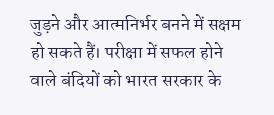जुड़ने और आत्मनिर्भर बनने में सक्षम हो सकते हैं। परीक्षा में सफल होने वाले बंदियों को भारत सरकार के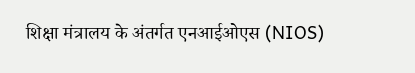शिक्षा मंत्रालय के अंतर्गत एनआईओएस (NIOS)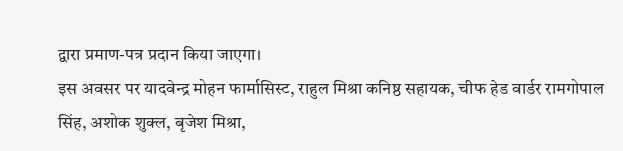द्वारा प्रमाण-पत्र प्रदान किया जाएगा।
इस अवसर पर यादवेन्द्र मोहन फार्मासिस्ट, राहुल मिश्रा कनिष्ठ सहायक, चीफ हेड वार्डर रामगोपाल सिंह, अशोक शुक्ल, बृजेश मिश्रा,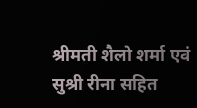श्रीमती शैलो शर्मा एवं सुश्री रीना सहित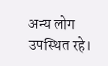अन्य लोग उपस्थित रहे।